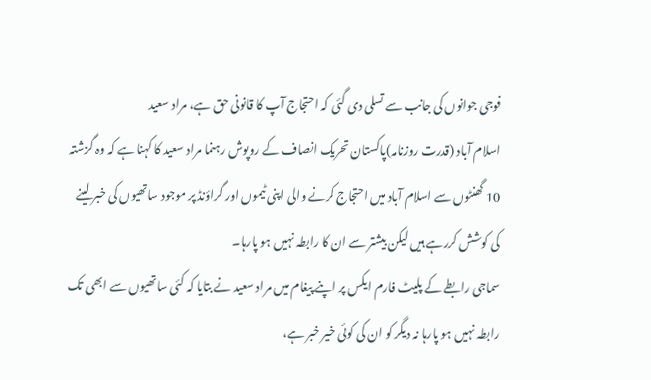فوجی جوانوں کی جانب سے تسلی دی گئی کہ احتجاج آپ کا قانونی حق ہے، مراد سعید
اسلام آباد (قدرت روزنامہ)پاکستان تحریک انصاف کے روپوش رہنما مراد سعید کا کہنا ہے کہ وہ گزشتہ 10 گھنٹوں سے اسلام آباد میں احتجاج کرنے والی اپنی ٹیموں اور گراؤنڈ پر موجود ساتھیوں کی خبر لینے کی کوشش کررہے ہیں لیکن بیشتر سے ان کا رابطہ نہیں ہو پارہا۔
سماجی رابطے کے پلیٹ فارم ایکس پر اپنے پیغام میں مراد سعید نے بتایا کہ کئی ساتھیوں سے ابھی تک رابطہ نہیں ہو پارہا نہ دیگر کو ان کی کوئی خیر خبر ہے،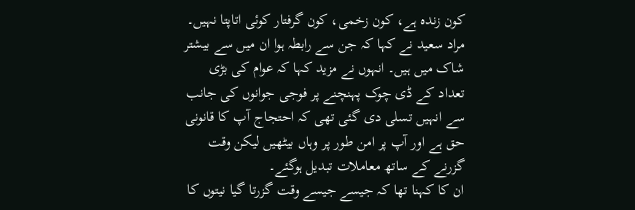کون زندہ ہے، کون زخمی، کون گرفتار کوئی اتاپتا نہیں۔
مراد سعید نے کہا کہ جن سے رابطہ ہوا ان میں سے بیشتر شاک میں ہیں۔ انہوں نے مزید کہا کہ عوام کی بڑی تعداد کے ڈی چوک پہنچنے پر فوجی جوانوں کی جانب سے انہیں تسلی دی گئی تھی کہ احتجاج آپ کا قانونی حق ہے اور آپ پر امن طور پر وہاں بیٹھیں لیکن وقت گزرنے کے ساتھ معاملات تبدیل ہوگئے۔
ان کا کہنا تھا کہ جیسے جیسے وقت گزرتا گیا نیتوں کا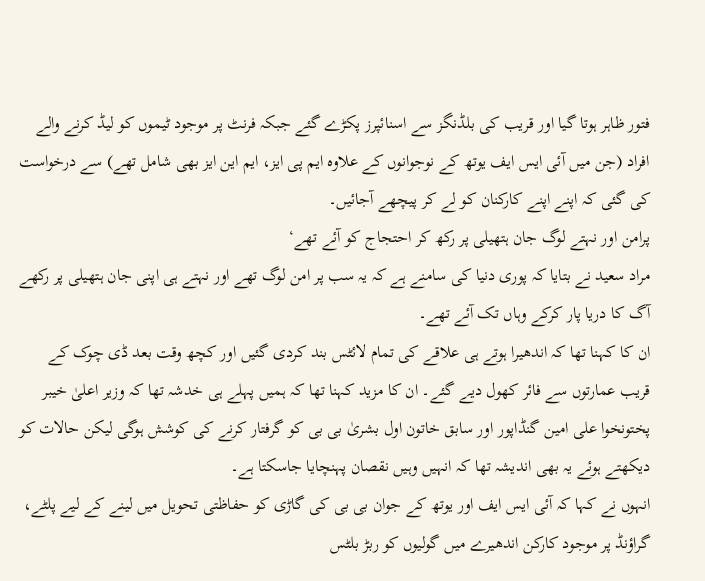فتور ظاہر ہوتا گیا اور قریب کی بلڈنگز سے اسنائپرز پکڑے گئے جبکہ فرنٹ پر موجود ٹیموں کو لیڈ کرنے والے افراد (جن میں آئی ایس ایف یوتھ کے نوجوانوں کے علاوہ ایم پی ایز، ایم این ایز بھی شامل تھے) سے درخواست کی گئی کہ اپنے اپنے کارکنان کو لے کر پیچھے آجائیں۔
پرامن اور نہتے لوگ جان ہتھیلی پر رکھ کر احتجاج کو آئے تھے‘
مراد سعید نے بتایا کہ پوری دنیا کی سامنے ہے کہ یہ سب پر امن لوگ تھے اور نہتے ہی اپنی جان ہتھیلی پر رکھے آگ کا دریا پار کرکے وہاں تک آئے تھے۔
ان کا کہنا تھا کہ اندھیرا ہوتے ہی علاقے کی تمام لائٹس بند کردی گئیں اور کچھ وقت بعد ڈی چوک کے قریب عمارتوں سے فائر کھول دیے گئے۔ ان کا مزید کہنا تھا کہ ہمیں پہلے ہی خدشہ تھا کہ وزیر اعلیٰ خیبر پختونخوا علی امین گنڈاپور اور سابق خاتون اول بشریٰ بی بی کو گرفتار کرنے کی کوشش ہوگی لیکن حالات کو دیکھتے ہوئے یہ بھی اندیشہ تھا کہ انہیں وہیں نقصان پہنچایا جاسکتا ہے۔
انہوں نے کہا کہ آئی ایس ایف اور یوتھ کے جوان بی بی کی گاڑی کو حفاظتی تحویل میں لینے کے لیے پلٹے، گراؤنڈ پر موجود کارکن اندھیرے میں گولیوں کو ربڑ بلٹس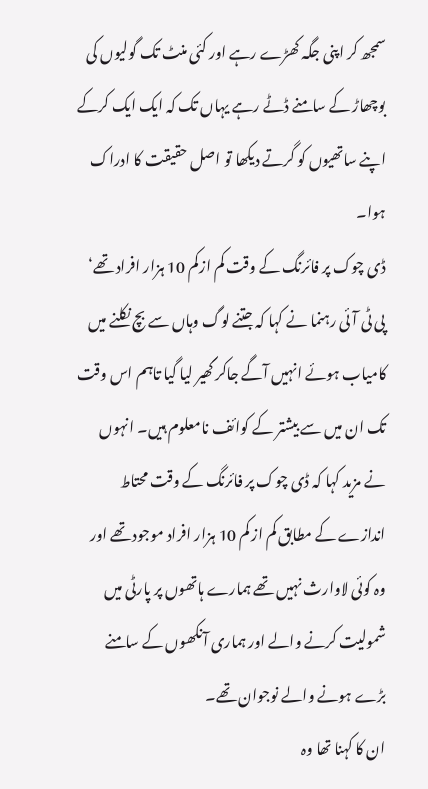سمجھ کر اپنی جگہ کھڑے رہے اور کئی منٹ تک گولیوں کی بوچھاڑ کے سامنے ڈٹے رہے یہاں تک کہ ایک ایک کرکے اپنے ساتھیوں کو گرتے دیکھا تو اصل حقیقت کا ادراک ہوا۔
ڈی چوک پر فائرنگ کے وقت کم ازکم 10 ہزار افراد تھے‘
پی ٹی آئی رہنما نے کہا کہ جتنے لوگ وہاں سے بچ نکلنے میں کامیاب ہوئے انہیں آگے جاکر گھیر لیا گیا تاہم اس وقت تک ان میں سے بیشتر کے کوائف نامعلوم ہیں۔ انہوں نے مزید کہا کہ ڈی چوک پر فائرنگ کے وقت محتاط اندازے کے مطابق کم از کم 10 ہزار افراد موجود تھے اور وہ کوئی لاوارث نہیں تھے ہمارے ہاتھوں پر پارٹی میں شمولیت کرنے والے اور ہماری آنکھوں کے سامنے بڑے ہونے والے نوجوان تھے۔
ان کا کہنا تھا وہ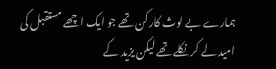ہمارے بے لوث کارکن تھے جو ایک اچھے مستقبل کی امید لے کر نکلے تھے لیکن یزید کے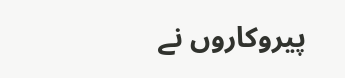پیروکاروں نے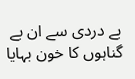بے دردی سے ان بے گناہوں کا خون بہایا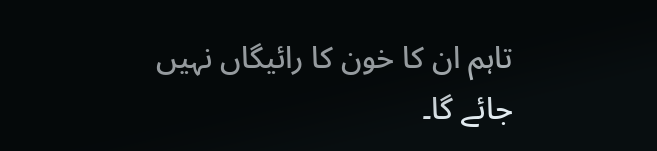تاہم ان کا خون کا رائیگاں نہیں جائے گا۔